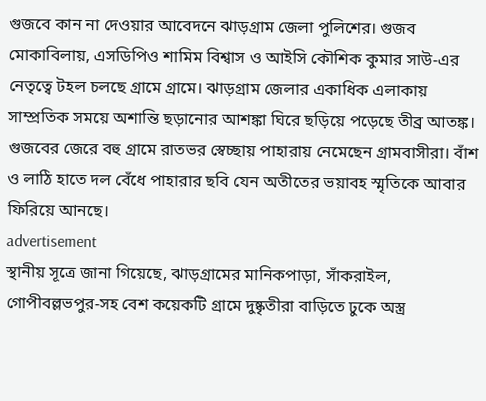গুজবে কান না দেওয়ার আবেদনে ঝাড়গ্রাম জেলা পুলিশের। গুজব মোকাবিলায়, এসডিপিও শামিম বিশ্বাস ও আইসি কৌশিক কুমার সাউ-এর নেতৃত্বে টহল চলছে গ্রামে গ্রামে। ঝাড়গ্রাম জেলার একাধিক এলাকায় সাম্প্রতিক সময়ে অশান্তি ছড়ানোর আশঙ্কা ঘিরে ছড়িয়ে পড়েছে তীব্র আতঙ্ক। গুজবের জেরে বহু গ্রামে রাতভর স্বেচ্ছায় পাহারায় নেমেছেন গ্রামবাসীরা। বাঁশ ও লাঠি হাতে দল বেঁধে পাহারার ছবি যেন অতীতের ভয়াবহ স্মৃতিকে আবার ফিরিয়ে আনছে।
advertisement
স্থানীয় সূত্রে জানা গিয়েছে, ঝাড়গ্রামের মানিকপাড়া, সাঁকরাইল, গোপীবল্লভপুর-সহ বেশ কয়েকটি গ্রামে দুষ্কৃতীরা বাড়িতে ঢুকে অস্ত্র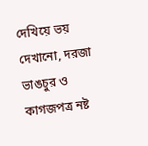দেখিয়ে ভয় দেখানো, দরজা ভাঙচুর ও কাগজপত্র নষ্ট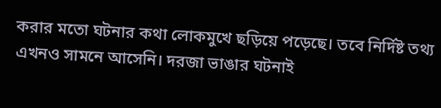করার মতো ঘটনার কথা লোকমুখে ছড়িয়ে পড়েছে। তবে নির্দিষ্ট তথ্য এখনও সামনে আসেনি। দরজা ভাঙার ঘটনাই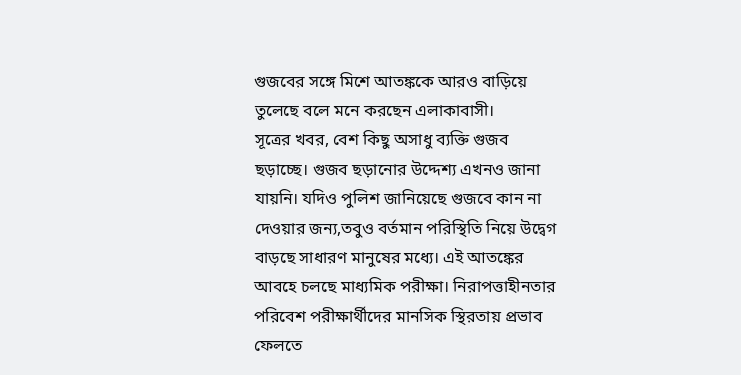গুজবের সঙ্গে মিশে আতঙ্ককে আরও বাড়িয়ে তুলেছে বলে মনে করছেন এলাকাবাসী।
সূত্রের খবর, বেশ কিছু অসাধু ব্যক্তি গুজব ছড়াচ্ছে। গুজব ছড়ানোর উদ্দেশ্য এখনও জানা যায়নি। যদিও পুলিশ জানিয়েছে গুজবে কান না দেওয়ার জন্য,তবুও বর্তমান পরিস্থিতি নিয়ে উদ্বেগ বাড়ছে সাধারণ মানুষের মধ্যে। এই আতঙ্কের আবহে চলছে মাধ্যমিক পরীক্ষা। নিরাপত্তাহীনতার পরিবেশ পরীক্ষার্থীদের মানসিক স্থিরতায় প্রভাব ফেলতে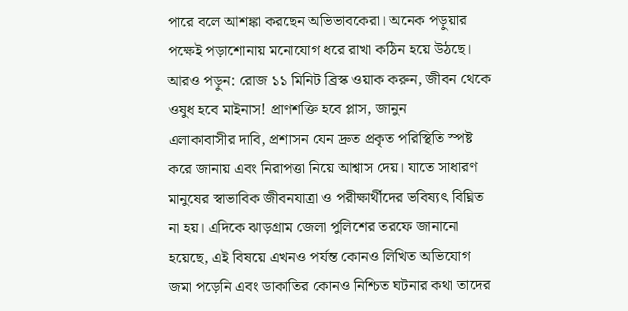পারে বলে আশঙ্কা করছেন অভিভাবকেরা। অনেক পড়ুয়ার পক্ষেই পড়াশোনায় মনোযোগ ধরে রাখা কঠিন হয়ে উঠছে।
আরও পড়ুন: রোজ ১১ মিনিট ব্রিস্ক ওয়াক করুন, জীবন থেকে ওষুধ হবে মাইনাস! প্রাণশক্তি হবে প্লাস, জানুন
এলাকাবাসীর দাবি, প্রশাসন যেন দ্রুত প্রকৃত পরিস্থিতি স্পষ্ট করে জানায় এবং নিরাপত্তা নিয়ে আশ্বাস দেয়। যাতে সাধারণ মানুষের স্বাভাবিক জীবনযাত্রা ও পরীক্ষার্থীদের ভবিষ্যৎ বিঘ্নিত না হয়। এদিকে ঝাড়গ্রাম জেলা পুলিশের তরফে জানানো হয়েছে, এই বিষয়ে এখনও পর্যন্ত কোনও লিখিত অভিযোগ জমা পড়েনি এবং ডাকাতির কোনও নিশ্চিত ঘটনার কথা তাদের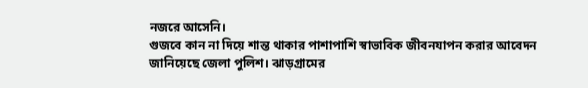নজরে আসেনি।
গুজবে কান না দিয়ে শান্ত থাকার পাশাপাশি স্বাভাবিক জীবনযাপন করার আবেদন জানিয়েছে জেলা পুলিশ। ঝাড়গ্রামের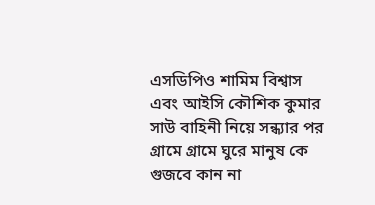এসডিপিও শামিম বিশ্বাস এবং আইসি কৌশিক কুমার সাউ বাহিনী নিয়ে সন্ধ্যার পর গ্রামে গ্রামে ঘুরে মানুষ কে গুজবে কান না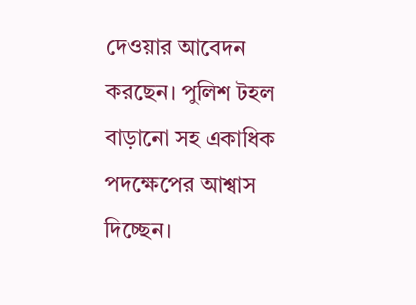দেওয়ার আবেদন করছেন। পুলিশ টহল বাড়ানো সহ একাধিক পদক্ষেপের আশ্বাস দিচ্ছেন।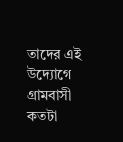তাদের এই উদ্যোগে গ্রামবাসী কতটা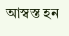আস্বস্ত হন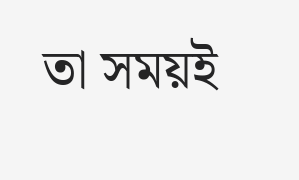তা সময়ই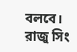বলবে।
রাজু সিং